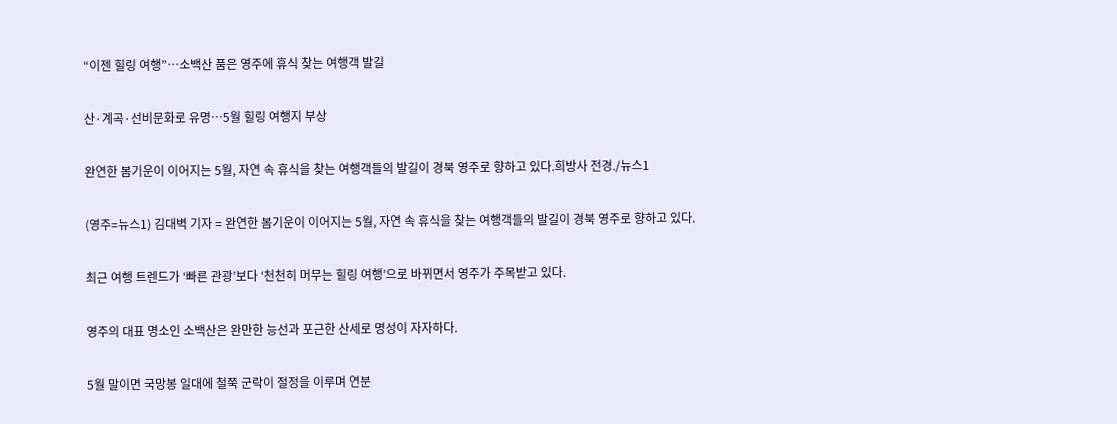“이젠 힐링 여행”…소백산 품은 영주에 휴식 찾는 여행객 발길

산·계곡·선비문화로 유명…5월 힐링 여행지 부상

완연한 봄기운이 이어지는 5월, 자연 속 휴식을 찾는 여행객들의 발길이 경북 영주로 향하고 있다.희방사 전경./뉴스1

(영주=뉴스1) 김대벽 기자 = 완연한 봄기운이 이어지는 5월, 자연 속 휴식을 찾는 여행객들의 발길이 경북 영주로 향하고 있다.

최근 여행 트렌드가 ‘빠른 관광’보다 ‘천천히 머무는 힐링 여행’으로 바뀌면서 영주가 주목받고 있다.

영주의 대표 명소인 소백산은 완만한 능선과 포근한 산세로 명성이 자자하다.

5월 말이면 국망봉 일대에 철쭉 군락이 절정을 이루며 연분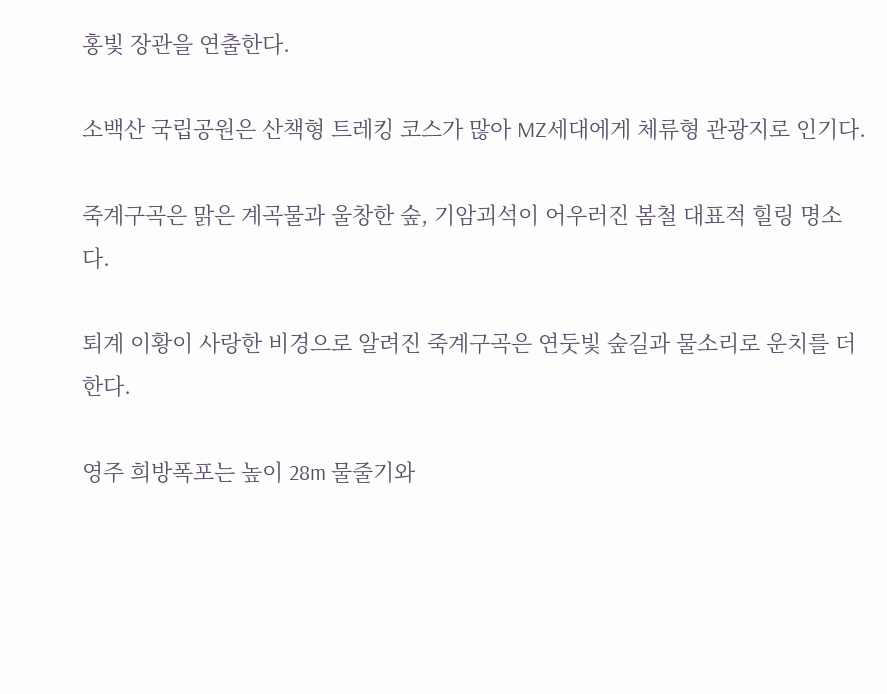홍빛 장관을 연출한다.

소백산 국립공원은 산책형 트레킹 코스가 많아 MZ세대에게 체류형 관광지로 인기다.

죽계구곡은 맑은 계곡물과 울창한 숲, 기암괴석이 어우러진 봄철 대표적 힐링 명소다.

퇴계 이황이 사랑한 비경으로 알려진 죽계구곡은 연둣빛 숲길과 물소리로 운치를 더한다.

영주 희방폭포는 높이 28m 물줄기와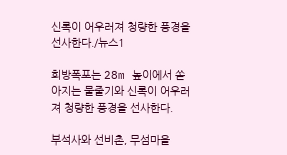신록이 어우러져 청량한 풍경을 선사한다./뉴스1

희방폭포는 28m 높이에서 쏟아지는 물줄기와 신록이 어우러져 청량한 풍경을 선사한다.

부석사와 선비촌, 무섬마을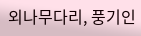외나무다리, 풍기인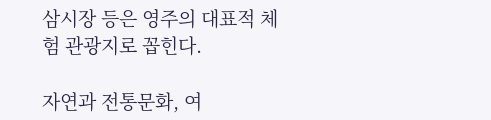삼시장 등은 영주의 대표적 체험 관광지로 꼽힌다.

자연과 전통문화, 여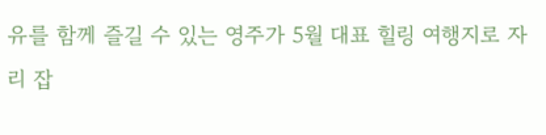유를 함께 즐길 수 있는 영주가 5월 대표 힐링 여행지로 자리 잡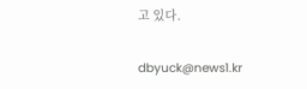고 있다.

dbyuck@news1.kr